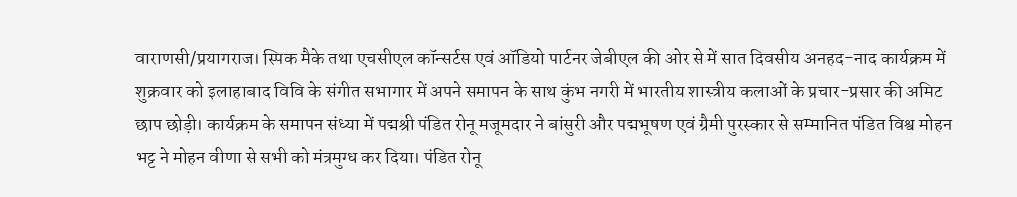वाराणसी/प्रयागराज। स्पिक मैके तथा एचसीएल कॉन्सर्टस एवं ऑडियो पार्टनर जेबीएल की ओर से में सात दिवसीय अनहद-नाद कार्यक्रम में शुक्रवार को इलाहाबाद विवि के संगीत सभागार में अपने समापन के साथ कुंभ नगरी में भारतीय शास्त्रीय कलाओं के प्रचार-प्रसार की अमिट छाप छोड़ी। कार्यक्रम के समापन संध्या में पद्मश्री पंडित रोनू मजूमदार ने बांसुरी और पद्मभूषण एवं ग्रैमी पुरस्कार से सम्मानित पंडित विश्व मोहन भट्ट ने मोहन वीणा से सभी को मंत्रमुग्ध कर दिया। पंडित रोनू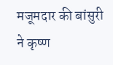मजूमदार की बांसुरी ने कृष्ण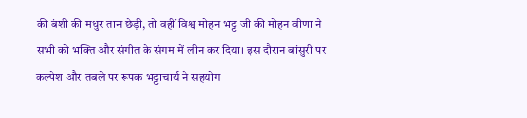की बंशी की मधुर तान छेड़ी, तो वहीं विश्व मोहन भट्ट जी की मोहन वीणा ने सभी को भक्ति और संगीत के संगम में लीन कर दिया। इस दौरान बांसुरी पर कल्पेश और तबले पर रूपक भट्टाचार्य ने सहयोग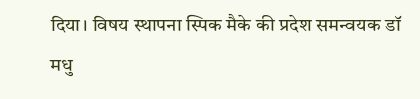दिया। विषय स्थापना स्पिक मैके की प्रदेश समन्वयक डॉ मधु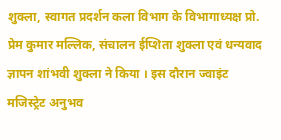शुक्ला, स्वागत प्रदर्शन कला विभाग के विभागाध्यक्ष प्रो. प्रेम कुमार मल्लिक, संचालन ईप्शिता शुक्ला एवं धन्यवाद ज्ञापन शांभवी शुक्ला ने किया । इस दौरान ज्वाइंट मजिस्ट्रेट अनुभव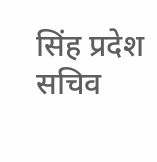सिंह प्रदेश सचिव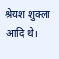श्रेयश शुक्ला आदि थे।